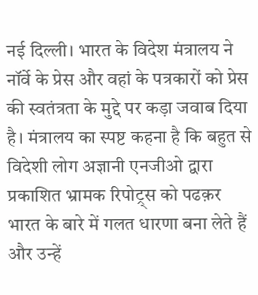नई दिल्ली। भारत के विदेश मंत्रालय ने नॉर्वे के प्रेस और वहां के पत्रकारों को प्रेस की स्वतंत्रता के मुद्दे पर कड़ा जवाब दिया है। मंत्रालय का स्पष्ट कहना है कि बहुत से विदेशी लोग अज्ञानी एनजीओ द्वारा प्रकाशित भ्रामक रिपोट्र्स को पढक़र भारत के बारे में गलत धारणा बना लेते हैं और उन्हें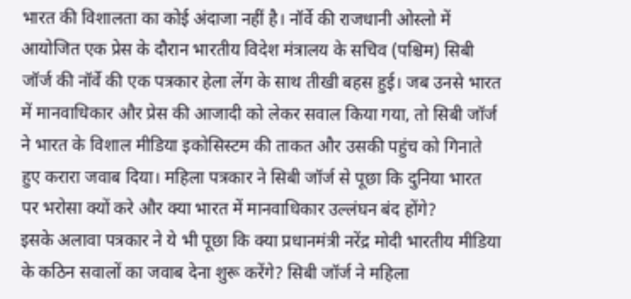भारत की विशालता का कोई अंदाजा नहीं है। नॉर्वे की राजधानी ओस्लो में आयोजित एक प्रेस के दौरान भारतीय विदेश मंत्रालय के सचिव (पश्चिम) सिबी जॉर्ज की नॉर्वे की एक पत्रकार हेला लेंग के साथ तीखी बहस हुई। जब उनसे भारत में मानवाधिकार और प्रेस की आजादी को लेकर सवाल किया गया, तो सिबी जॉर्ज ने भारत के विशाल मीडिया इकोसिस्टम की ताकत और उसकी पहुंच को गिनाते हुए करारा जवाब दिया। महिला पत्रकार ने सिबी जॉर्ज से पूछा कि दुनिया भारत पर भरोसा क्यों करे और क्या भारत में मानवाधिकार उल्लंघन बंद होंगे?
इसके अलावा पत्रकार ने ये भी पूछा कि क्या प्रधानमंत्री नरेंद्र मोदी भारतीय मीडिया के कठिन सवालों का जवाब देना शुरू करेंगे? सिबी जॉर्ज ने महिला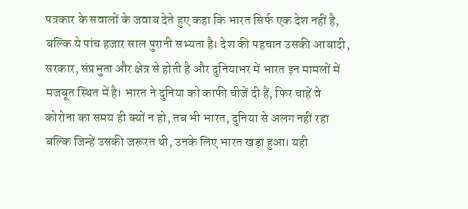पत्रकार के सवालों के जवाब देते हुए कहा कि भारत सिर्फ एक देश नहीं है, बल्कि ये पांच हजार साल पुरानी सभ्यता है। देश की पहचान उसकी आबादी, सरकार, संप्रभुता और क्षेत्र से होती है और दुनियाभर में भारत इन मामलों में मजबूत स्थित में है। भारत ने दुनिया को काफी चीजें दी हैं, फिर चाहें वे कोरोना का समय ही क्यों न हो, तब भी भारत, दुनिया से अलग नहीं रहा बल्कि जिन्हें उसकी जरूरत थी, उनके लिए भारत खड़ा हुआ। यही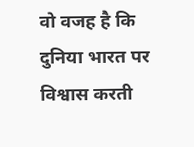वो वजह है कि दुनिया भारत पर विश्वास करती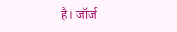है। जॉर्ज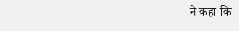ने कहा कि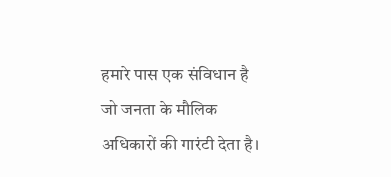हमारे पास एक संविधान है जो जनता के मौलिक अधिकारों की गारंटी देता है।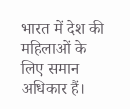भारत में देश की महिलाओं के लिए समान अधिकार हैं।